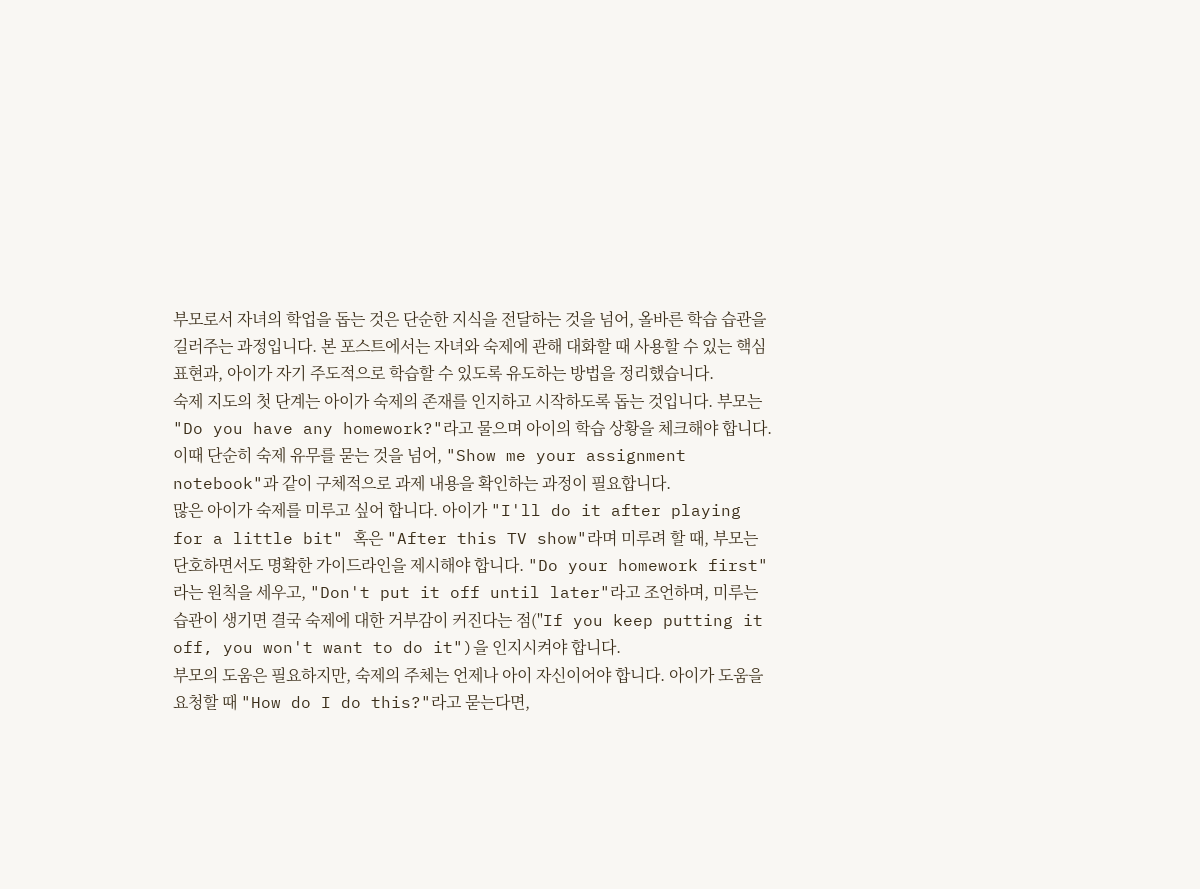부모로서 자녀의 학업을 돕는 것은 단순한 지식을 전달하는 것을 넘어, 올바른 학습 습관을 길러주는 과정입니다. 본 포스트에서는 자녀와 숙제에 관해 대화할 때 사용할 수 있는 핵심 표현과, 아이가 자기 주도적으로 학습할 수 있도록 유도하는 방법을 정리했습니다.
숙제 지도의 첫 단계는 아이가 숙제의 존재를 인지하고 시작하도록 돕는 것입니다. 부모는 "Do you have any homework?"라고 물으며 아이의 학습 상황을 체크해야 합니다. 이때 단순히 숙제 유무를 묻는 것을 넘어, "Show me your assignment notebook"과 같이 구체적으로 과제 내용을 확인하는 과정이 필요합니다.
많은 아이가 숙제를 미루고 싶어 합니다. 아이가 "I'll do it after playing for a little bit" 혹은 "After this TV show"라며 미루려 할 때, 부모는 단호하면서도 명확한 가이드라인을 제시해야 합니다. "Do your homework first"라는 원칙을 세우고, "Don't put it off until later"라고 조언하며, 미루는 습관이 생기면 결국 숙제에 대한 거부감이 커진다는 점("If you keep putting it off, you won't want to do it")을 인지시켜야 합니다.
부모의 도움은 필요하지만, 숙제의 주체는 언제나 아이 자신이어야 합니다. 아이가 도움을 요청할 때 "How do I do this?"라고 묻는다면,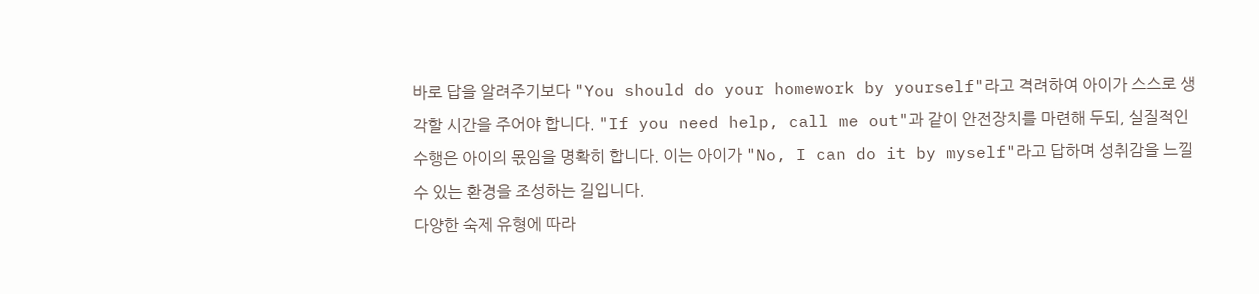바로 답을 알려주기보다 "You should do your homework by yourself"라고 격려하여 아이가 스스로 생각할 시간을 주어야 합니다. "If you need help, call me out"과 같이 안전장치를 마련해 두되, 실질적인 수행은 아이의 몫임을 명확히 합니다. 이는 아이가 "No, I can do it by myself"라고 답하며 성취감을 느낄 수 있는 환경을 조성하는 길입니다.
다양한 숙제 유형에 따라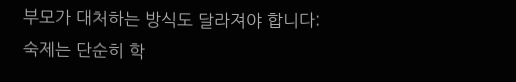부모가 대처하는 방식도 달라져야 합니다:
숙제는 단순히 학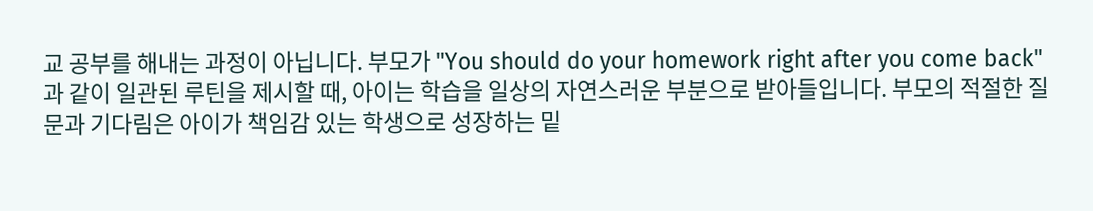교 공부를 해내는 과정이 아닙니다. 부모가 "You should do your homework right after you come back"과 같이 일관된 루틴을 제시할 때, 아이는 학습을 일상의 자연스러운 부분으로 받아들입니다. 부모의 적절한 질문과 기다림은 아이가 책임감 있는 학생으로 성장하는 밑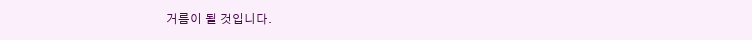거름이 될 것입니다.